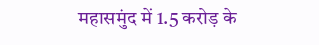महासमुंद में 1.5 करोड़ के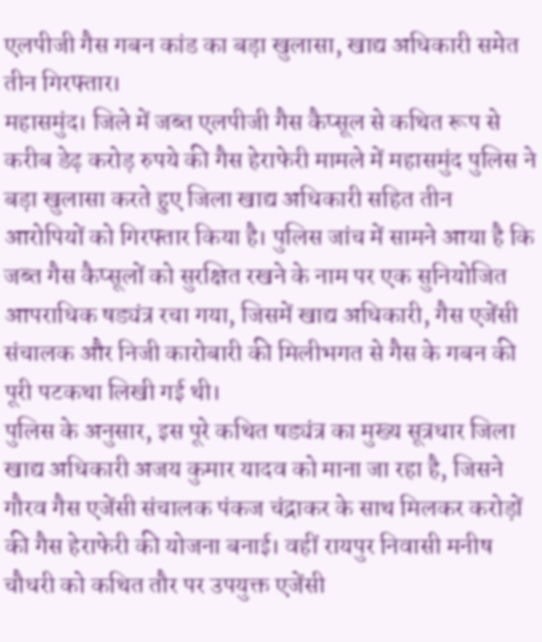एलपीजी गैस गबन कांड का बड़ा खुलासा, खाद्य अधिकारी समेत तीन गिरफ्तार।
महासमुंद। जिले में जब्त एलपीजी गैस कैप्सूल से कथित रूप से करीब डेढ़ करोड़ रुपये की गैस हेराफेरी मामले में महासमुंद पुलिस ने बड़ा खुलासा करते हुए जिला खाद्य अधिकारी सहित तीन आरोपियों को गिरफ्तार किया है। पुलिस जांच में सामने आया है कि जब्त गैस कैप्सूलों को सुरक्षित रखने के नाम पर एक सुनियोजित आपराधिक षड्यंत्र रचा गया, जिसमें खाद्य अधिकारी, गैस एजेंसी संचालक और निजी कारोबारी की मिलीभगत से गैस के गबन की पूरी पटकथा लिखी गई थी।
पुलिस के अनुसार, इस पूरे कथित षड्यंत्र का मुख्य सूत्रधार जिला खाद्य अधिकारी अजय कुमार यादव को माना जा रहा है, जिसने गौरव गैस एजेंसी संचालक पंकज चंद्राकर के साथ मिलकर करोड़ों की गैस हेराफेरी की योजना बनाई। वहीं रायपुर निवासी मनीष चौधरी को कथित तौर पर उपयुक्त एजेंसी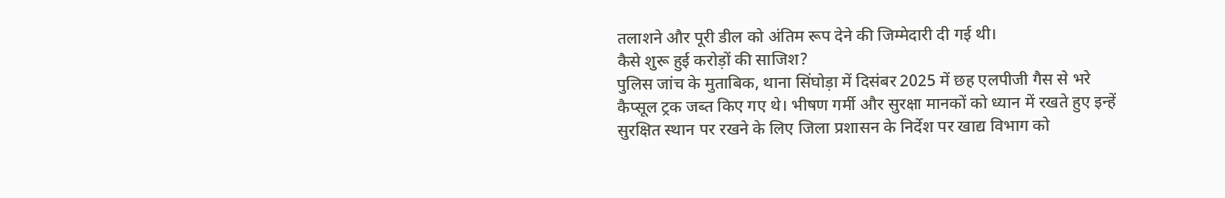तलाशने और पूरी डील को अंतिम रूप देने की जिम्मेदारी दी गई थी।
कैसे शुरू हुई करोड़ों की साजिश?
पुलिस जांच के मुताबिक, थाना सिंघोड़ा में दिसंबर 2025 में छह एलपीजी गैस से भरे कैप्सूल ट्रक जब्त किए गए थे। भीषण गर्मी और सुरक्षा मानकों को ध्यान में रखते हुए इन्हें सुरक्षित स्थान पर रखने के लिए जिला प्रशासन के निर्देश पर खाद्य विभाग को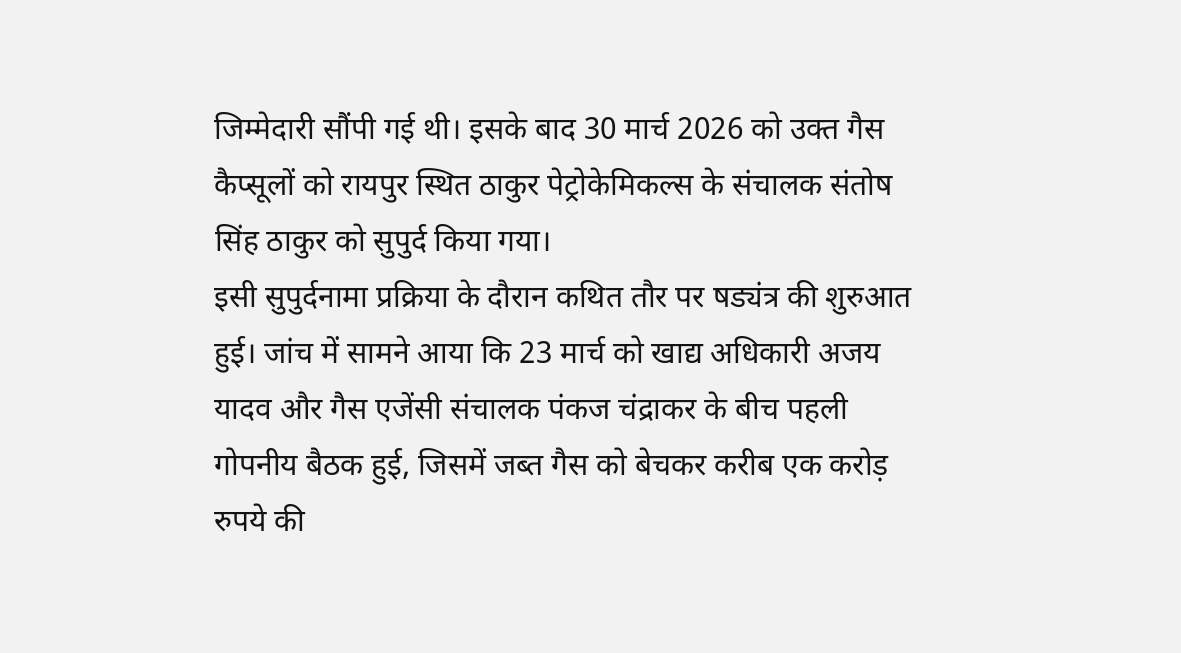जिम्मेदारी सौंपी गई थी। इसके बाद 30 मार्च 2026 को उक्त गैस कैप्सूलों को रायपुर स्थित ठाकुर पेट्रोकेमिकल्स के संचालक संतोष सिंह ठाकुर को सुपुर्द किया गया।
इसी सुपुर्दनामा प्रक्रिया के दौरान कथित तौर पर षड्यंत्र की शुरुआत हुई। जांच में सामने आया कि 23 मार्च को खाद्य अधिकारी अजय यादव और गैस एजेंसी संचालक पंकज चंद्राकर के बीच पहली गोपनीय बैठक हुई, जिसमें जब्त गैस को बेचकर करीब एक करोड़ रुपये की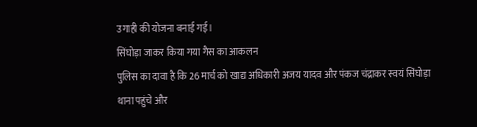उगाही की योजना बनाई गई।
सिंघोड़ा जाकर किया गया गैस का आकलन
पुलिस का दावा है कि 26 मार्च को खाद्य अधिकारी अजय यादव और पंकज चंद्राकर स्वयं सिंघोड़ा थाना पहुंचे और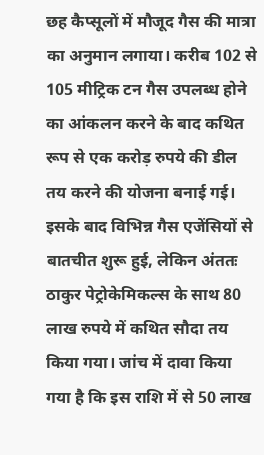छह कैप्सूलों में मौजूद गैस की मात्रा का अनुमान लगाया। करीब 102 से 105 मीट्रिक टन गैस उपलब्ध होने का आंकलन करने के बाद कथित रूप से एक करोड़ रुपये की डील तय करने की योजना बनाई गई।
इसके बाद विभिन्न गैस एजेंसियों से बातचीत शुरू हुई, लेकिन अंततः ठाकुर पेट्रोकेमिकल्स के साथ 80 लाख रुपये में कथित सौदा तय किया गया। जांच में दावा किया गया है कि इस राशि में से 50 लाख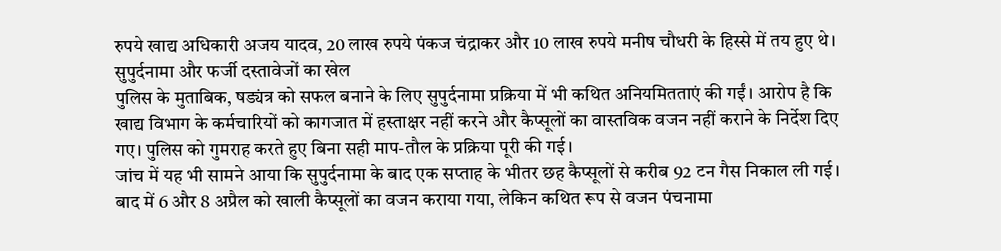रुपये खाद्य अधिकारी अजय यादव, 20 लाख रुपये पंकज चंद्राकर और 10 लाख रुपये मनीष चौधरी के हिस्से में तय हुए थे।
सुपुर्दनामा और फर्जी दस्तावेजों का खेल
पुलिस के मुताबिक, षड्यंत्र को सफल बनाने के लिए सुपुर्दनामा प्रक्रिया में भी कथित अनियमितताएं की गईं। आरोप है कि खाद्य विभाग के कर्मचारियों को कागजात में हस्ताक्षर नहीं करने और कैप्सूलों का वास्तविक वजन नहीं कराने के निर्देश दिए गए। पुलिस को गुमराह करते हुए बिना सही माप-तौल के प्रक्रिया पूरी की गई।
जांच में यह भी सामने आया कि सुपुर्दनामा के बाद एक सप्ताह के भीतर छह कैप्सूलों से करीब 92 टन गैस निकाल ली गई। बाद में 6 और 8 अप्रैल को खाली कैप्सूलों का वजन कराया गया, लेकिन कथित रूप से वजन पंचनामा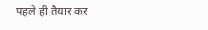पहले ही तैयार कर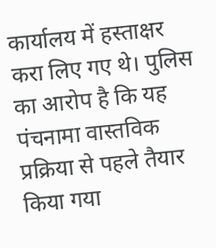कार्यालय में हस्ताक्षर करा लिए गए थे। पुलिस का आरोप है कि यह पंचनामा वास्तविक प्रक्रिया से पहले तैयार किया गया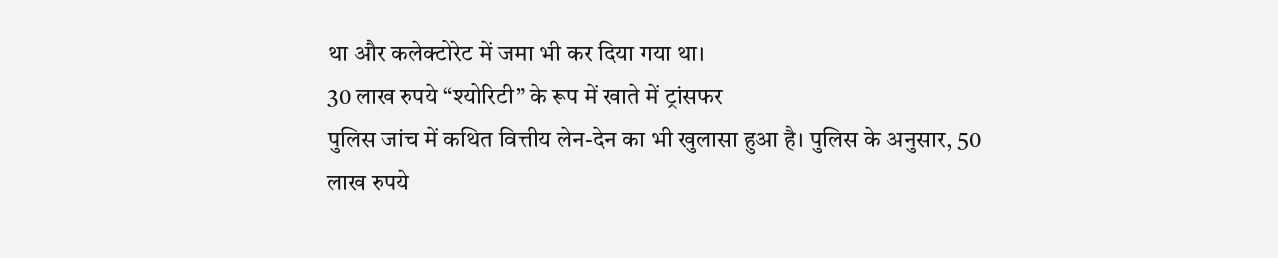था और कलेक्टोरेट में जमा भी कर दिया गया था।
30 लाख रुपये “श्योरिटी” के रूप में खाते में ट्रांसफर
पुलिस जांच में कथित वित्तीय लेन-देन का भी खुलासा हुआ है। पुलिस के अनुसार, 50 लाख रुपये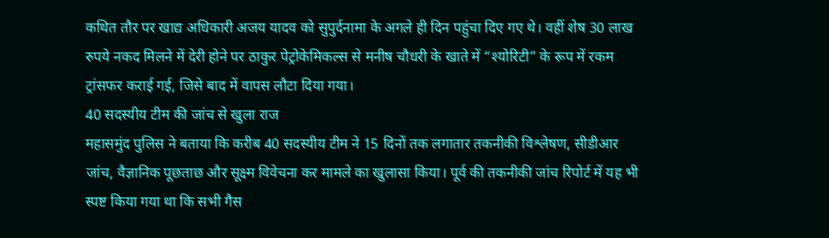कथित तौर पर खाद्य अधिकारी अजय यादव को सुपुर्दनामा के अगले ही दिन पहुंचा दिए गए थे। वहीं शेष 30 लाख रुपये नकद मिलने में देरी होने पर ठाकुर पेट्रोकेमिकल्स से मनीष चौधरी के खाते में “श्योरिटी” के रूप में रकम ट्रांसफर कराई गई, जिसे बाद में वापस लौटा दिया गया।
40 सदस्यीय टीम की जांच से खुला राज
महासमुंद पुलिस ने बताया कि करीब 40 सदस्यीय टीम ने 15 दिनों तक लगातार तकनीकी विश्लेषण, सीडीआर जांच, वैज्ञानिक पूछताछ और सूक्ष्म विवेचना कर मामले का खुलासा किया। पूर्व की तकनीकी जांच रिपोर्ट में यह भी स्पष्ट किया गया था कि सभी गैस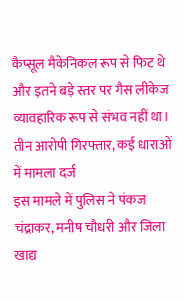कैप्सूल मैकेनिकल रूप से फिट थे और इतने बड़े स्तर पर गैस लीकेज व्यावहारिक रूप से संभव नहीं था।
तीन आरोपी गिरफ्तार, कई धाराओं में मामला दर्ज
इस मामले में पुलिस ने पंकज चंद्राकर, मनीष चौधरी और जिला खाद्य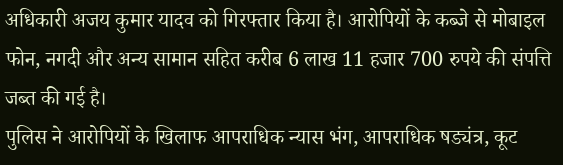अधिकारी अजय कुमार यादव को गिरफ्तार किया है। आरोपियों के कब्जे से मोबाइल फोन, नगदी और अन्य सामान सहित करीब 6 लाख 11 हजार 700 रुपये की संपत्ति जब्त की गई है।
पुलिस ने आरोपियों के खिलाफ आपराधिक न्यास भंग, आपराधिक षड्यंत्र, कूट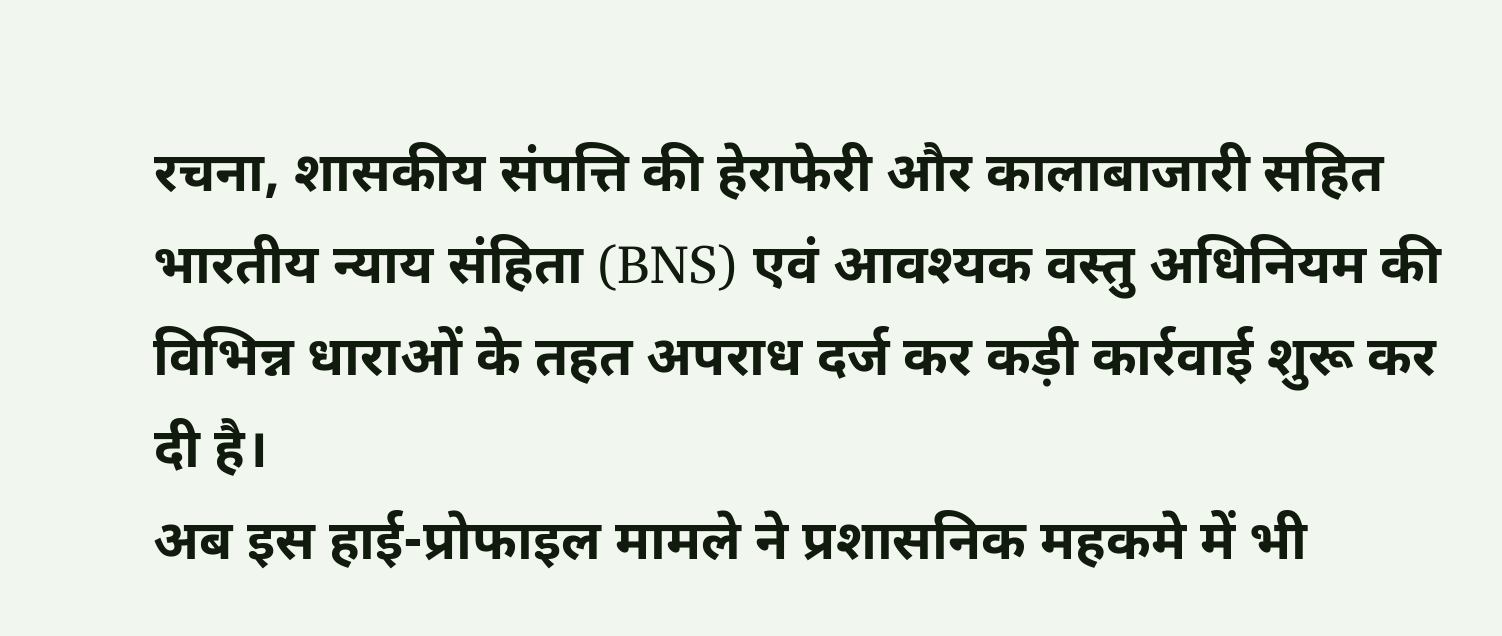रचना, शासकीय संपत्ति की हेराफेरी और कालाबाजारी सहित भारतीय न्याय संहिता (BNS) एवं आवश्यक वस्तु अधिनियम की विभिन्न धाराओं के तहत अपराध दर्ज कर कड़ी कार्रवाई शुरू कर दी है।
अब इस हाई-प्रोफाइल मामले ने प्रशासनिक महकमे में भी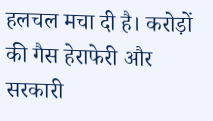हलचल मचा दी है। करोड़ों की गैस हेराफेरी और सरकारी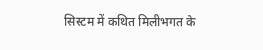सिस्टम में कथित मिलीभगत के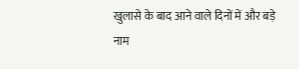खुलासे के बाद आने वाले दिनों में और बड़े नाम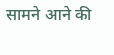सामने आने की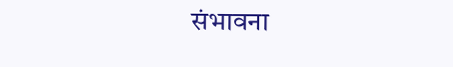संभावना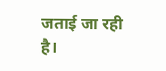जताई जा रही है।